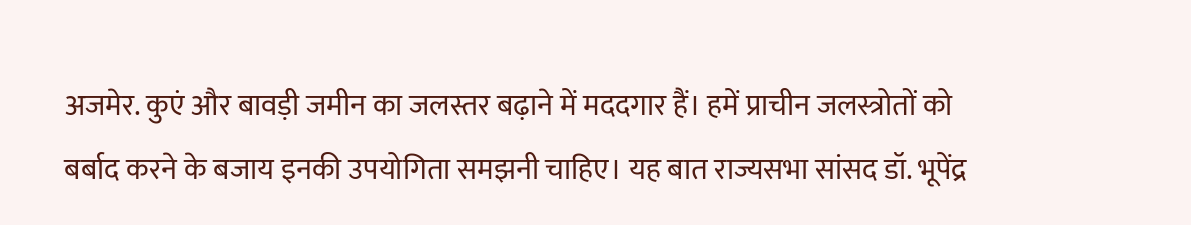अजमेर. कुएं और बावड़ी जमीन का जलस्तर बढ़ाने में मददगार हैं। हमें प्राचीन जलस्त्रोतों को बर्बाद करने के बजाय इनकी उपयोगिता समझनी चाहिए। यह बात राज्यसभा सांसद डॉ. भूपेंद्र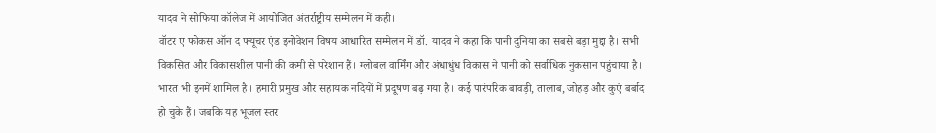यादव ने सोफिया कॉलेज में आयोजित अंतर्राष्ट्रीय सम्मेलन में कही।
वॉटर ए फोकस ऑन द फ्यूचर एंड इनोवेशन विषय आधारित सम्मेलन में डॉ. यादव ने कहा कि पानी दुनिया का सबसे बड़ा मुद्दा है। सभी विकसित और विकासशील पानी की कमी से परेशान हैं। ग्लोबल वार्मिंग और अंधाधुंध विकास ने पानी को सर्वाधिक नुकसान पहुंचाया है। भारत भी इनमें शामिल है। हमारी प्रमुख और सहायक नदियों में प्रदूषण बढ़ गया है। कई पारंपरिक बावड़ी, तालाब, जोहड़ और कुएं बर्बाद हो चुके हैं। जबकि यह भूजल स्तर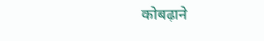कोबढ़ाने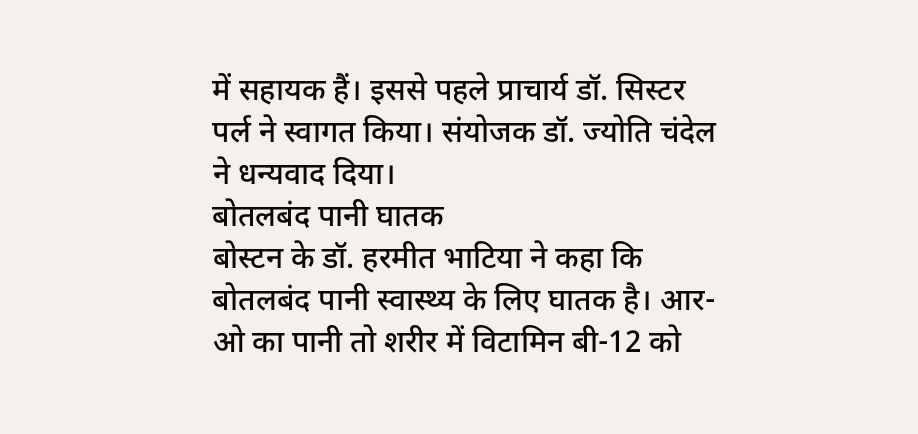में सहायक हैं। इससे पहले प्राचार्य डॉ. सिस्टर पर्ल ने स्वागत किया। संयोजक डॉ. ज्योति चंदेल ने धन्यवाद दिया।
बोतलबंद पानी घातक
बोस्टन के डॉ. हरमीत भाटिया ने कहा कि बोतलबंद पानी स्वास्थ्य के लिए घातक है। आर-ओ का पानी तो शरीर में विटामिन बी-12 को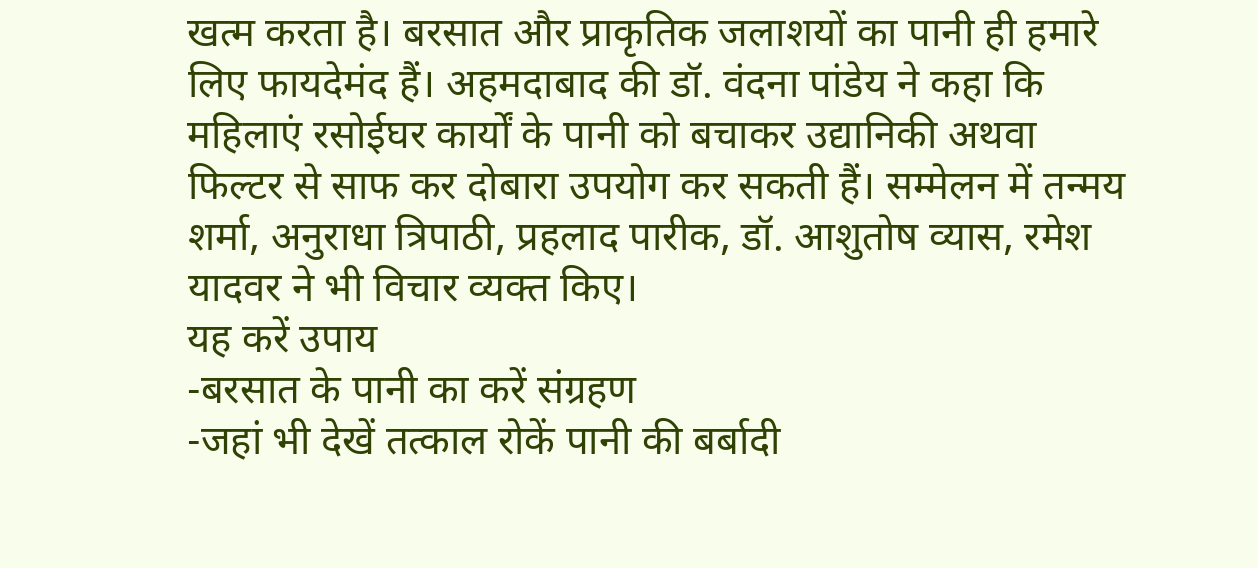खत्म करता है। बरसात और प्राकृतिक जलाशयों का पानी ही हमारे लिए फायदेमंद हैं। अहमदाबाद की डॉ. वंदना पांडेय ने कहा कि महिलाएं रसोईघर कार्यों के पानी को बचाकर उद्यानिकी अथवा फिल्टर से साफ कर दोबारा उपयोग कर सकती हैं। सम्मेलन में तन्मय शर्मा, अनुराधा त्रिपाठी, प्रहलाद पारीक, डॉ. आशुतोष व्यास, रमेश यादवर ने भी विचार व्यक्त किए।
यह करें उपाय
-बरसात के पानी का करें संग्रहण
-जहां भी देखें तत्काल रोकें पानी की बर्बादी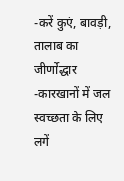-करें कुएं, बावड़ी, तालाब का जीर्णोद्धार
-कारखानों में जल स्वच्छता के लिए लगें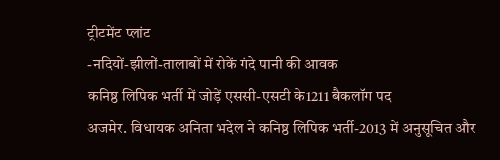ट्रीटमेंट प्लांट
-नदियों-झीलों-तालाबों में रोकें गंदे पानी की आवक
कनिष्ठ लिपिक भर्ती में जोड़ें एससी-एसटी के1211 बैकलॉग पद
अजमेर. विधायक अनिता भदेल ने कनिष्ठ लिपिक भर्ती-2013 में अनुसूचित और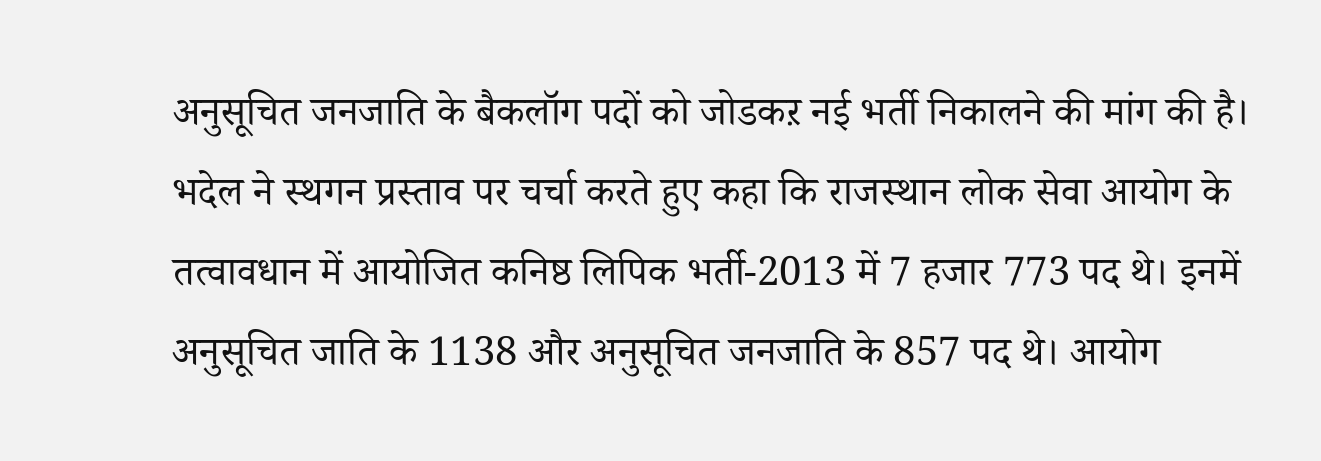अनुसूचित जनजाति के बैकलॉग पदों को जोडकऱ नई भर्ती निकालने की मांग की है।
भदेल ने स्थगन प्रस्ताव पर चर्चा करते हुए कहा कि राजस्थान लोक सेवा आयोग के तत्वावधान में आयोजित कनिष्ठ लिपिक भर्ती-2013 में 7 हजार 773 पद थे। इनमें अनुसूचित जाति के 1138 और अनुसूचित जनजाति के 857 पद थे। आयोग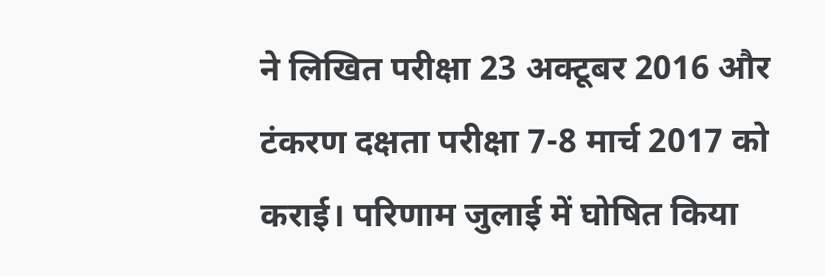ने लिखित परीक्षा 23 अक्टूबर 2016 और टंकरण दक्षता परीक्षा 7-8 मार्च 2017 को कराई। परिणाम जुलाई में घोषित किया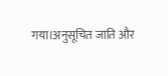गया।अनुसूचित जाति और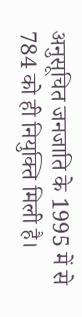अनुसूचित जनजाति के 1995 में से 784 को ही नियुक्ति मिली है।